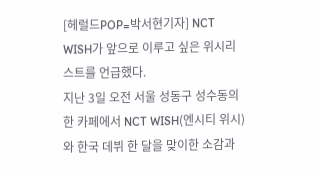[헤럴드POP=박서현기자] NCT WISH가 앞으로 이루고 싶은 위시리스트를 언급했다.
지난 3일 오전 서울 성동구 성수동의 한 카페에서 NCT WISH(엔시티 위시)와 한국 데뷔 한 달을 맞이한 소감과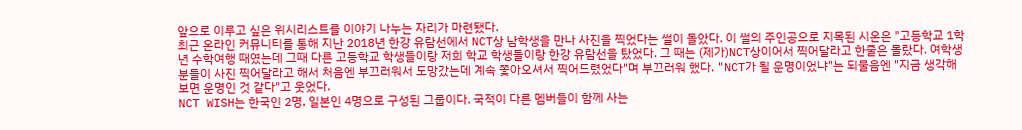앞으로 이루고 싶은 위시리스트를 이야기 나누는 자리가 마련됐다.
최근 온라인 커뮤니티를 통해 지난 2018년 한강 유람선에서 NCT상 남학생을 만나 사진을 찍었다는 썰이 돌았다. 이 썰의 주인공으로 지목된 시온은 "고등학교 1학년 수학여행 때였는데 그때 다른 고등학교 학생들이랑 저희 학교 학생들이랑 한강 유람선을 탔었다. 그 때는 (제가)NCT상이어서 찍어달라고 한줄은 몰랐다. 여학생분들이 사진 찍어달라고 해서 처음엔 부끄러워서 도망갔는데 계속 쫓아오셔서 찍어드렸었다"며 부끄러워 했다. "NCT가 될 운명이었냐"는 되물음엔 "지금 생각해보면 운명인 것 같다"고 웃었다.
NCT WISH는 한국인 2명, 일본인 4명으로 구성된 그룹이다. 국적이 다른 멤버들이 함께 사는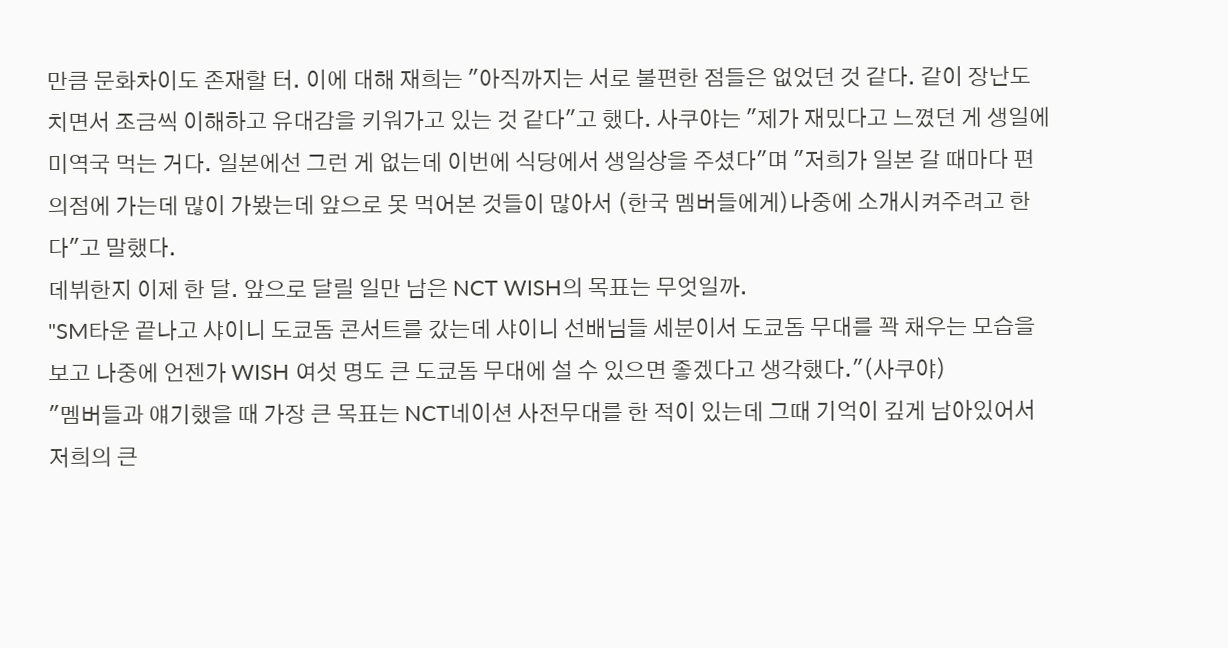만큼 문화차이도 존재할 터. 이에 대해 재희는 "아직까지는 서로 불편한 점들은 없었던 것 같다. 같이 장난도 치면서 조금씩 이해하고 유대감을 키워가고 있는 것 같다"고 했다. 사쿠야는 "제가 재밌다고 느꼈던 게 생일에 미역국 먹는 거다. 일본에선 그런 게 없는데 이번에 식당에서 생일상을 주셨다"며 "저희가 일본 갈 때마다 편의점에 가는데 많이 가봤는데 앞으로 못 먹어본 것들이 많아서 (한국 멤버들에게)나중에 소개시켜주려고 한다"고 말했다.
데뷔한지 이제 한 달. 앞으로 달릴 일만 남은 NCT WISH의 목표는 무엇일까.
"SM타운 끝나고 샤이니 도쿄돔 콘서트를 갔는데 샤이니 선배님들 세분이서 도쿄돔 무대를 꽉 채우는 모습을 보고 나중에 언젠가 WISH 여섯 명도 큰 도쿄돔 무대에 설 수 있으면 좋겠다고 생각했다."(사쿠야)
"멤버들과 얘기했을 때 가장 큰 목표는 NCT네이션 사전무대를 한 적이 있는데 그때 기억이 깊게 남아있어서 저희의 큰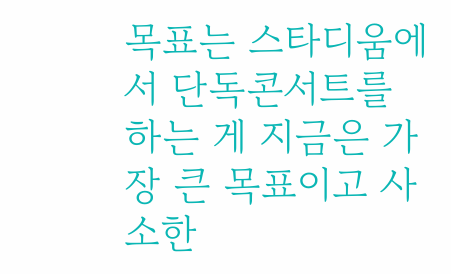목표는 스타디움에서 단독콘서트를 하는 게 지금은 가장 큰 목표이고 사소한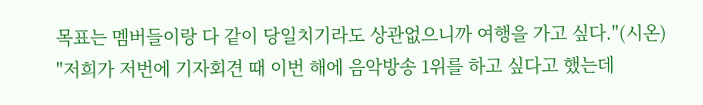목표는 멤버들이랑 다 같이 당일치기라도 상관없으니까 여행을 가고 싶다."(시온)
"저희가 저번에 기자회견 때 이번 해에 음악방송 1위를 하고 싶다고 했는데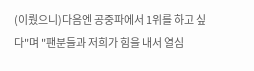(이뤘으니)다음엔 공중파에서 1위를 하고 싶다"며 "팬분들과 저희가 힘을 내서 열심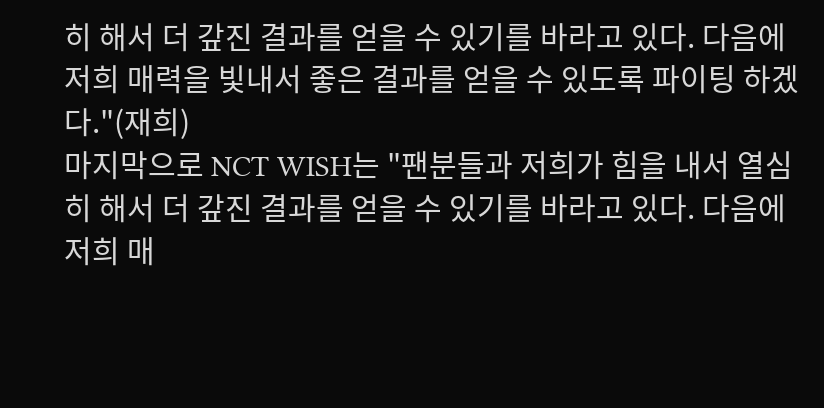히 해서 더 갚진 결과를 얻을 수 있기를 바라고 있다. 다음에 저희 매력을 빛내서 좋은 결과를 얻을 수 있도록 파이팅 하겠다."(재희)
마지막으로 NCT WISH는 "팬분들과 저희가 힘을 내서 열심히 해서 더 갚진 결과를 얻을 수 있기를 바라고 있다. 다음에 저희 매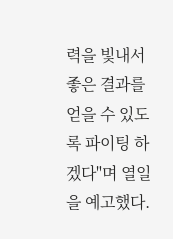력을 빛내서 좋은 결과를 얻을 수 있도록 파이팅 하겠다"며 열일을 예고했다.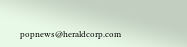popnews@heraldcorp.com